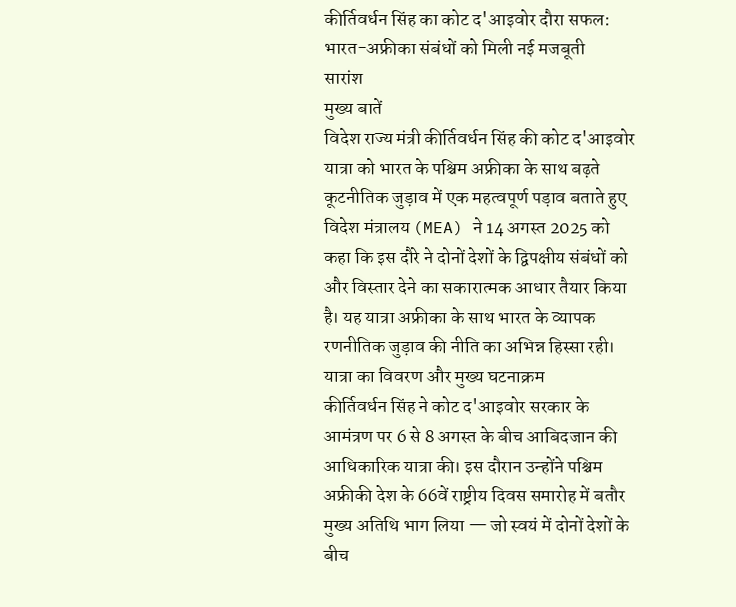कीर्तिवर्धन सिंह का कोट द'आइवोर दौरा सफल: भारत-अफ्रीका संबंधों को मिली नई मजबूती
सारांश
मुख्य बातें
विदेश राज्य मंत्री कीर्तिवर्धन सिंह की कोट द'आइवोर यात्रा को भारत के पश्चिम अफ्रीका के साथ बढ़ते कूटनीतिक जुड़ाव में एक महत्वपूर्ण पड़ाव बताते हुए विदेश मंत्रालय (MEA) ने 14 अगस्त 2025 को कहा कि इस दौरे ने दोनों देशों के द्विपक्षीय संबंधों को और विस्तार देने का सकारात्मक आधार तैयार किया है। यह यात्रा अफ्रीका के साथ भारत के व्यापक रणनीतिक जुड़ाव की नीति का अभिन्न हिस्सा रही।
यात्रा का विवरण और मुख्य घटनाक्रम
कीर्तिवर्धन सिंह ने कोट द'आइवोर सरकार के आमंत्रण पर 6 से 8 अगस्त के बीच आबिदजान की आधिकारिक यात्रा की। इस दौरान उन्होंने पश्चिम अफ्रीकी देश के 66वें राष्ट्रीय दिवस समारोह में बतौर मुख्य अतिथि भाग लिया — जो स्वयं में दोनों देशों के बीच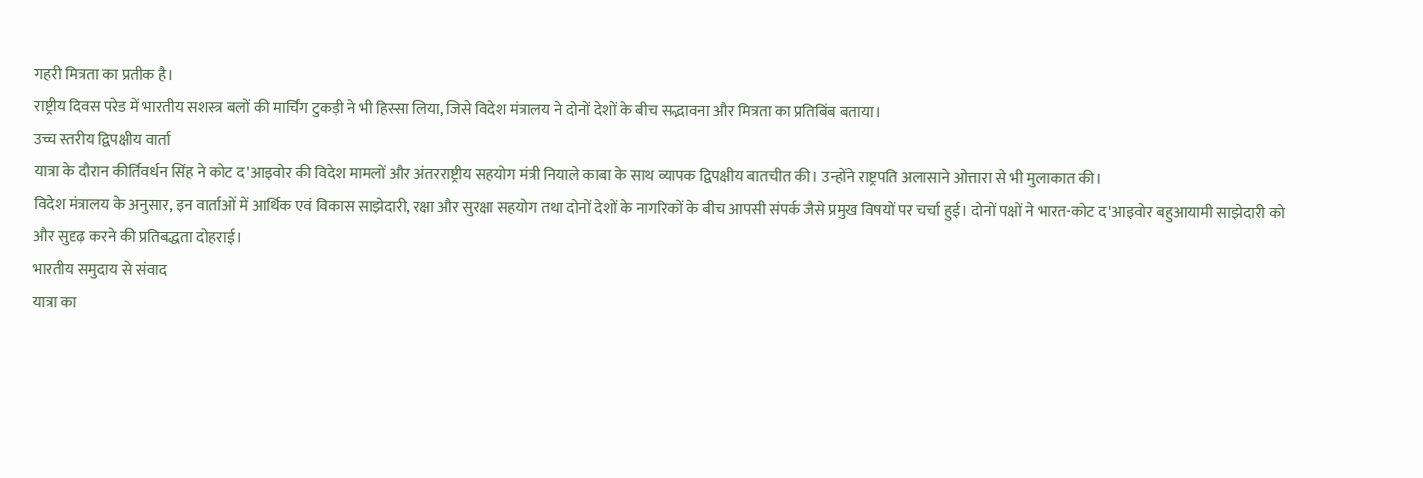गहरी मित्रता का प्रतीक है।
राष्ट्रीय दिवस परेड में भारतीय सशस्त्र बलों की मार्चिंग टुकड़ी ने भी हिस्सा लिया, जिसे विदेश मंत्रालय ने दोनों देशों के बीच सद्भावना और मित्रता का प्रतिबिंब बताया।
उच्च स्तरीय द्विपक्षीय वार्ता
यात्रा के दौरान कीर्तिवर्धन सिंह ने कोट द'आइवोर की विदेश मामलों और अंतरराष्ट्रीय सहयोग मंत्री नियाले काबा के साथ व्यापक द्विपक्षीय बातचीत की। उन्होंने राष्ट्रपति अलासाने ओत्तारा से भी मुलाकात की।
विदेश मंत्रालय के अनुसार, इन वार्ताओं में आर्थिक एवं विकास साझेदारी, रक्षा और सुरक्षा सहयोग तथा दोनों देशों के नागरिकों के बीच आपसी संपर्क जैसे प्रमुख विषयों पर चर्चा हुई। दोनों पक्षों ने भारत-कोट द'आइवोर बहुआयामी साझेदारी को और सुदृढ़ करने की प्रतिबद्धता दोहराई।
भारतीय समुदाय से संवाद
यात्रा का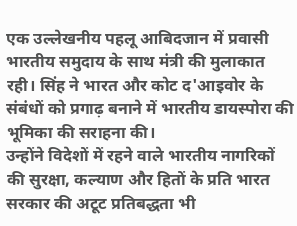एक उल्लेखनीय पहलू आबिदजान में प्रवासी भारतीय समुदाय के साथ मंत्री की मुलाकात रही। सिंह ने भारत और कोट द'आइवोर के संबंधों को प्रगाढ़ बनाने में भारतीय डायस्पोरा की भूमिका की सराहना की।
उन्होंने विदेशों में रहने वाले भारतीय नागरिकों की सुरक्षा, कल्याण और हितों के प्रति भारत सरकार की अटूट प्रतिबद्धता भी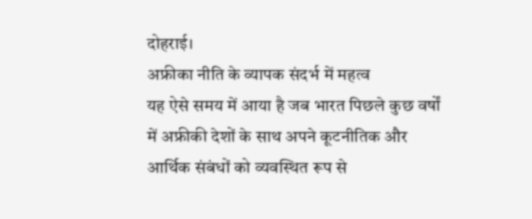दोहराई।
अफ्रीका नीति के व्यापक संदर्भ में महत्व
यह ऐसे समय में आया है जब भारत पिछले कुछ वर्षों में अफ्रीकी देशों के साथ अपने कूटनीतिक और आर्थिक संबंधों को व्यवस्थित रूप से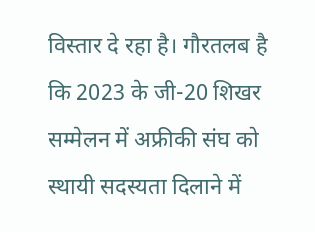विस्तार दे रहा है। गौरतलब है कि 2023 के जी-20 शिखर सम्मेलन में अफ्रीकी संघ को स्थायी सदस्यता दिलाने में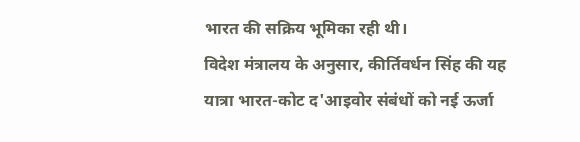भारत की सक्रिय भूमिका रही थी।
विदेश मंत्रालय के अनुसार, कीर्तिवर्धन सिंह की यह यात्रा भारत-कोट द'आइवोर संबंधों को नई ऊर्जा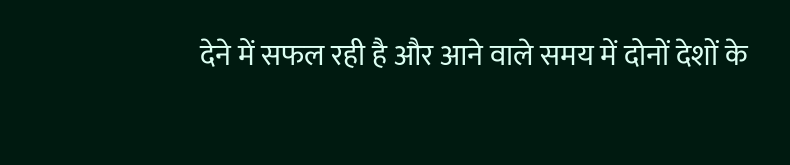देने में सफल रही है और आने वाले समय में दोनों देशों के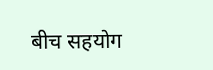बीच सहयोग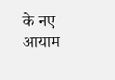के नए आयाम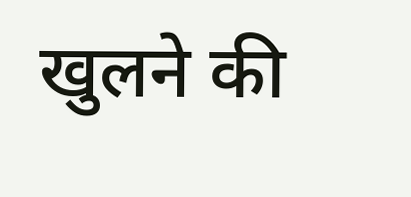खुलने की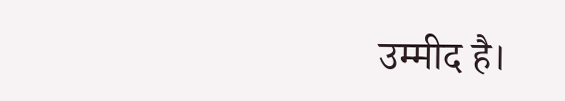उम्मीद है।